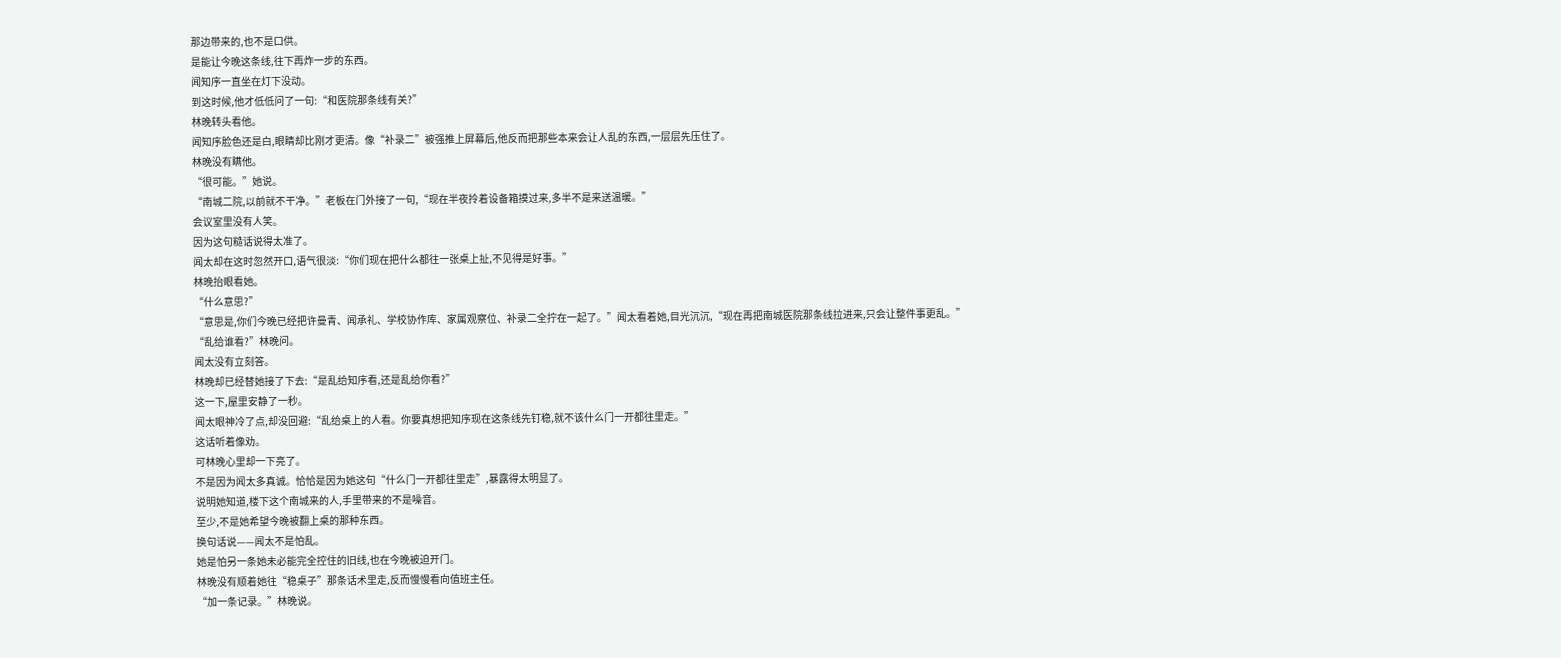那边带来的,也不是口供。
是能让今晚这条线,往下再炸一步的东西。
闻知序一直坐在灯下没动。
到这时候,他才低低问了一句:“和医院那条线有关?”
林晚转头看他。
闻知序脸色还是白,眼睛却比刚才更清。像“补录二”被强推上屏幕后,他反而把那些本来会让人乱的东西,一层层先压住了。
林晚没有瞒他。
“很可能。”她说。
“南城二院,以前就不干净。”老板在门外接了一句,“现在半夜拎着设备箱摸过来,多半不是来送温暖。”
会议室里没有人笑。
因为这句糙话说得太准了。
闻太却在这时忽然开口,语气很淡:“你们现在把什么都往一张桌上扯,不见得是好事。”
林晚抬眼看她。
“什么意思?”
“意思是,你们今晚已经把许曼青、闻承礼、学校协作库、家属观察位、补录二全拧在一起了。”闻太看着她,目光沉沉,“现在再把南城医院那条线拉进来,只会让整件事更乱。”
“乱给谁看?”林晚问。
闻太没有立刻答。
林晚却已经替她接了下去:“是乱给知序看,还是乱给你看?”
这一下,屋里安静了一秒。
闻太眼神冷了点,却没回避:“乱给桌上的人看。你要真想把知序现在这条线先钉稳,就不该什么门一开都往里走。”
这话听着像劝。
可林晚心里却一下亮了。
不是因为闻太多真诚。恰恰是因为她这句“什么门一开都往里走”,暴露得太明显了。
说明她知道,楼下这个南城来的人,手里带来的不是噪音。
至少,不是她希望今晚被翻上桌的那种东西。
换句话说——闻太不是怕乱。
她是怕另一条她未必能完全控住的旧线,也在今晚被迫开门。
林晚没有顺着她往“稳桌子”那条话术里走,反而慢慢看向值班主任。
“加一条记录。”林晚说。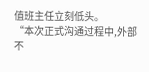值班主任立刻低头。
“本次正式沟通过程中,外部不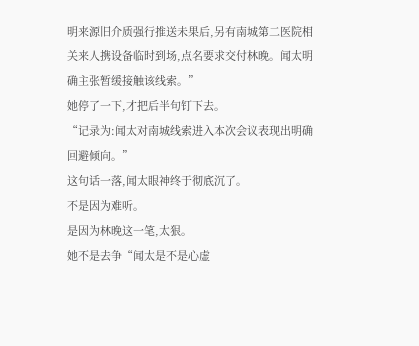明来源旧介质强行推送未果后,另有南城第二医院相关来人携设备临时到场,点名要求交付林晚。闻太明确主张暂缓接触该线索。”
她停了一下,才把后半句钉下去。
“记录为:闻太对南城线索进入本次会议表现出明确回避倾向。”
这句话一落,闻太眼神终于彻底沉了。
不是因为难听。
是因为林晚这一笔,太狠。
她不是去争“闻太是不是心虚